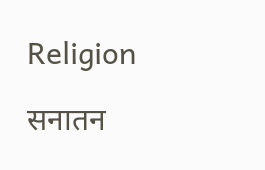Religion

सनातन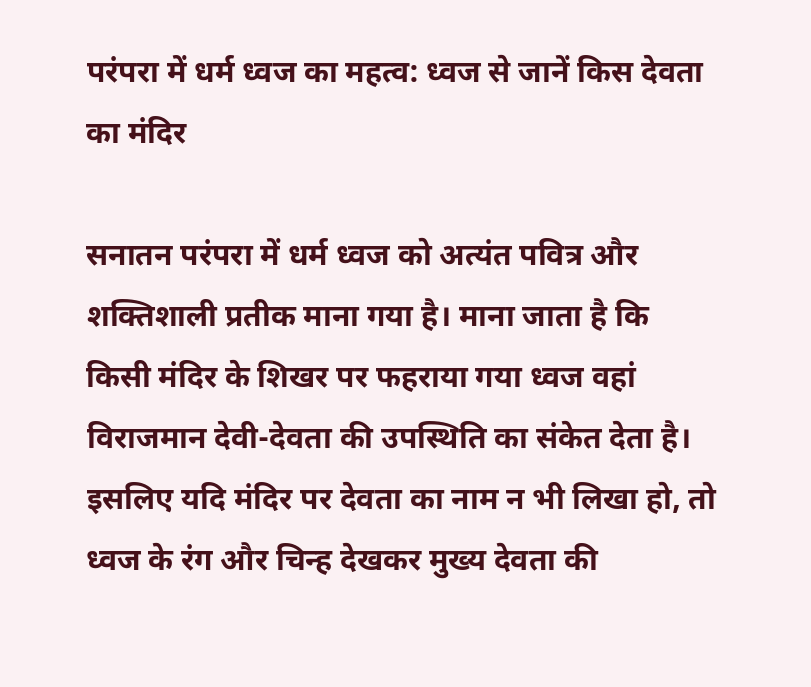परंपरा में धर्म ध्वज का महत्व: ध्वज से जानें किस देवता का मंदिर

सनातन परंपरा में धर्म ध्वज को अत्यंत पवित्र और शक्तिशाली प्रतीक माना गया है। माना जाता है कि किसी मंदिर के शिखर पर फहराया गया ध्वज वहां विराजमान देवी-देवता की उपस्थिति का संकेत देता है। इसलिए यदि मंदिर पर देवता का नाम न भी लिखा हो, तो ध्वज के रंग और चिन्ह देखकर मुख्य देवता की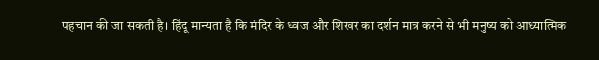पहचान की जा सकती है। हिंदू मान्यता है कि मंदिर के ध्वज और शिखर का दर्शन मात्र करने से भी मनुष्य को आध्यात्मिक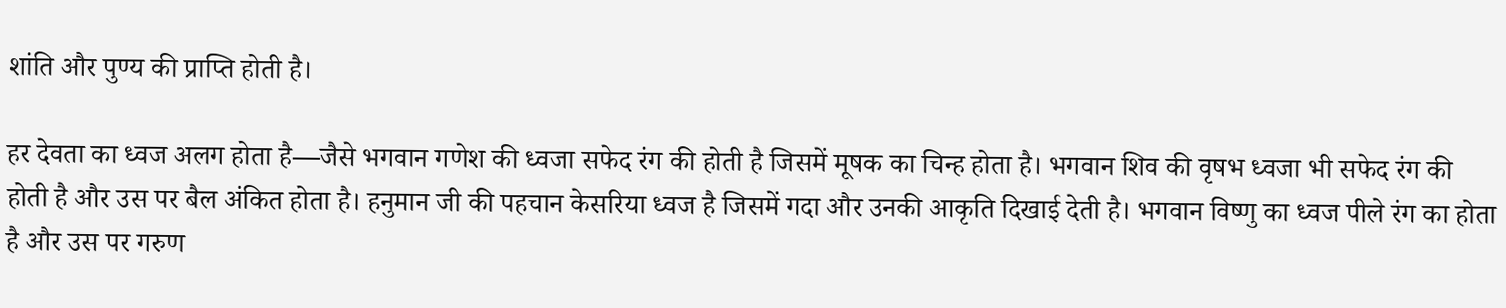शांति और पुण्य की प्राप्ति होती है।

हर देवता का ध्वज अलग होता है—जैसे भगवान गणेश की ध्वजा सफेद रंग की होती है जिसमें मूषक का चिन्ह होता है। भगवान शिव की वृषभ ध्वजा भी सफेद रंग की होती है और उस पर बैल अंकित होता है। हनुमान जी की पहचान केसरिया ध्वज है जिसमें गदा और उनकी आकृति दिखाई देती है। भगवान विष्णु का ध्वज पीले रंग का होता है और उस पर गरुण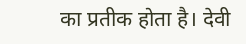का प्रतीक होता है। देवी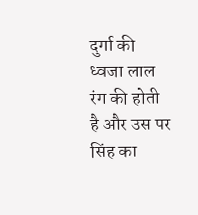दुर्गा की ध्वजा लाल रंग की होती है और उस पर सिंह का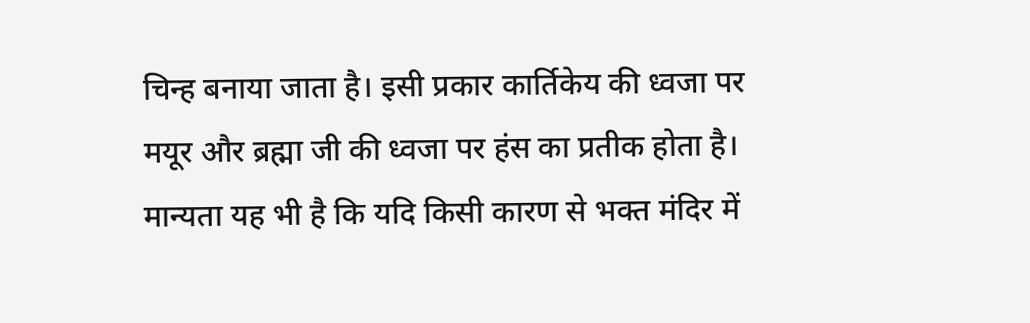चिन्ह बनाया जाता है। इसी प्रकार कार्तिकेय की ध्वजा पर मयूर और ब्रह्मा जी की ध्वजा पर हंस का प्रतीक होता है। मान्यता यह भी है कि यदि किसी कारण से भक्त मंदिर में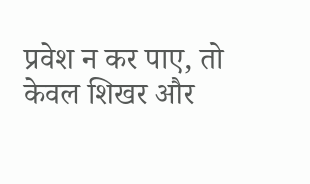प्रवेश न कर पाए, तो केवल शिखर और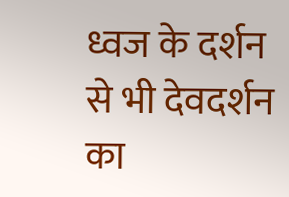ध्वज के दर्शन से भी देवदर्शन का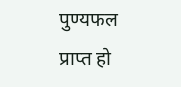पुण्यफल प्राप्त हो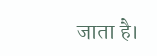जाता है।